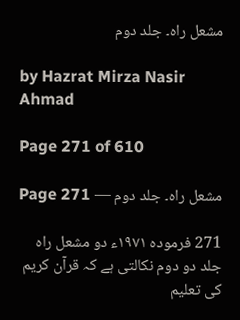مشعل راہ۔ جلد دوم

by Hazrat Mirza Nasir Ahmad

Page 271 of 610

مشعل راہ۔ جلد دوم — Page 271

271 فرموده ۱۹۷۱ء دو مشعل راه جلد دو دوم نکالتی ہے کہ قرآن کریم کی تعلیم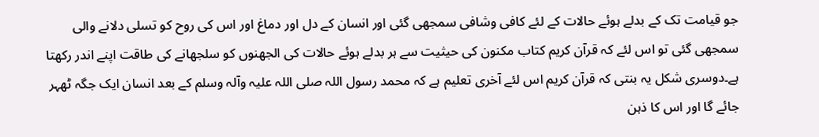جو قیامت تک کے بدلے ہوئے حالات کے لئے کافی وشافی سمجھی گئی اور انسان کے دل اور دماغ اور اس کی روح کو تسلی دلانے والی سمجھی گئی تو اس لئے کہ قرآن کریم کتاب مکنون کی حیثیت سے ہر بدلے ہوئے حالات کی الجھنوں کو سلجھانے کی طاقت اپنے اندر رکھتا ہے۔دوسری شکل یہ بنتی کہ قرآن کریم اس لئے آخری تعلیم ہے کہ محمد رسول اللہ صلی اللہ علیہ وآلہ وسلم کے بعد انسان ایک جگہ ٹھہر جائے گا اور اس کا ذہن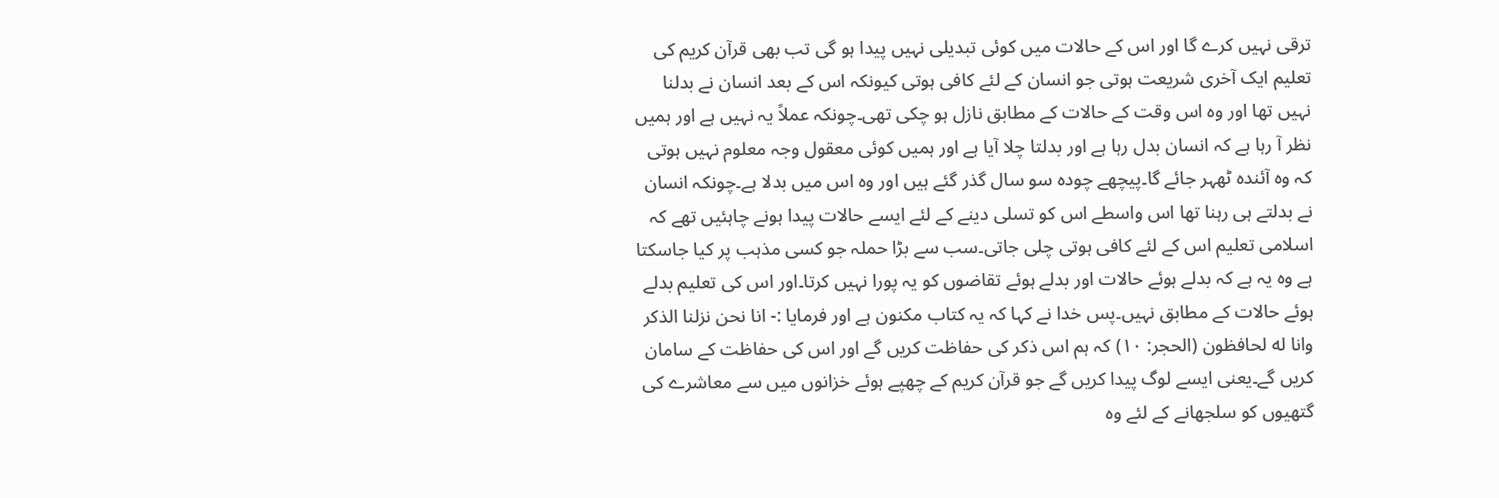ترقی نہیں کرے گا اور اس کے حالات میں کوئی تبدیلی نہیں پیدا ہو گی تب بھی قرآن کریم کی تعلیم ایک آخری شریعت ہوتی جو انسان کے لئے کافی ہوتی کیونکہ اس کے بعد انسان نے بدلنا نہیں تھا اور وہ اس وقت کے حالات کے مطابق نازل ہو چکی تھی۔چونکہ عملاً یہ نہیں ہے اور ہمیں نظر آ رہا ہے کہ انسان بدل رہا ہے اور بدلتا چلا آیا ہے اور ہمیں کوئی معقول وجہ معلوم نہیں ہوتی کہ وہ آئندہ ٹھہر جائے گا۔پیچھے چودہ سو سال گذر گئے ہیں اور وہ اس میں بدلا ہے۔چونکہ انسان نے بدلتے ہی رہنا تھا اس واسطے اس کو تسلی دینے کے لئے ایسے حالات پیدا ہونے چاہئیں تھے کہ اسلامی تعلیم اس کے لئے کافی ہوتی چلی جاتی۔سب سے بڑا حملہ جو کسی مذہب پر کیا جاسکتا ہے وہ یہ ہے کہ بدلے ہوئے حالات اور بدلے ہوئے تقاضوں کو یہ پورا نہیں کرتا۔اور اس کی تعلیم بدلے ہوئے حالات کے مطابق نہیں۔پس خدا نے کہا کہ یہ کتاب مکنون ہے اور فرمایا :- انا نحن نزلنا الذكر وانا له لحافظون (الحجر: ١٠) کہ ہم اس ذکر کی حفاظت کریں گے اور اس کی حفاظت کے سامان کریں گے۔یعنی ایسے لوگ پیدا کریں گے جو قرآن کریم کے چھپے ہوئے خزانوں میں سے معاشرے کی گتھیوں کو سلجھانے کے لئے وہ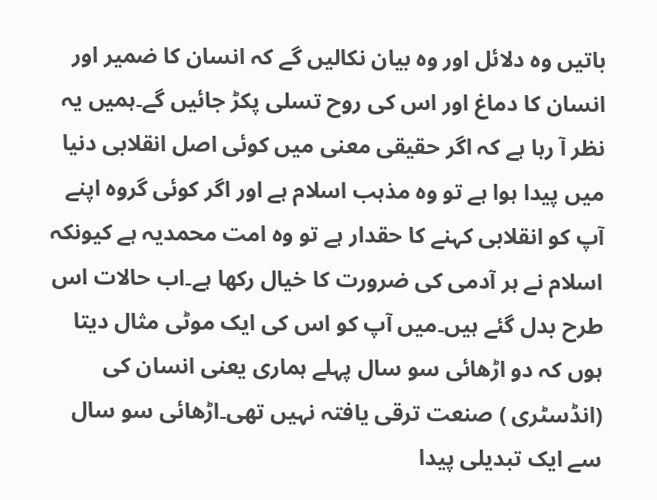باتیں وہ دلائل اور وہ بیان نکالیں گے کہ انسان کا ضمیر اور انسان کا دماغ اور اس کی روح تسلی پکڑ جائیں گے۔ہمیں یہ نظر آ رہا ہے کہ اگر حقیقی معنی میں کوئی اصل انقلابی دنیا میں پیدا ہوا ہے تو وہ مذہب اسلام ہے اور اگر کوئی گروہ اپنے آپ کو انقلابی کہنے کا حقدار ہے تو وہ امت محمدیہ ہے کیونکہ اسلام نے ہر آدمی کی ضرورت کا خیال رکھا ہے۔اب حالات اس طرح بدل گئے ہیں۔میں آپ کو اس کی ایک موٹی مثال دیتا ہوں کہ دو اڑھائی سو سال پہلے ہماری یعنی انسان کی (انڈسٹری ) صنعت ترقی یافتہ نہیں تھی۔اڑھائی سو سال سے ایک تبدیلی پیدا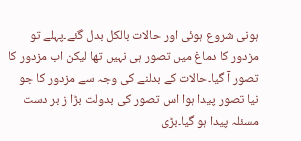ہونی شروع ہوئی اور حالات بالکل بدل گئے۔پہلے تو مزدور کا دماغ میں تصور ہی نہیں تھا لیکن اب مزدور کا تصور آ گیا۔حالات کے بدلنے کی وجہ سے مزدور کا جو نیا تصور پیدا ہوا اس تصور کی بدولت بڑا ز بر دست مسئلہ پیدا ہو گیا۔بڑی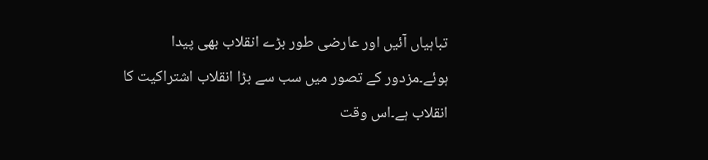تباہیاں آئیں اور عارضی طور بڑے انقلاب بھی پیدا ہوئے۔مزدور کے تصور میں سب سے بڑا انقلاب اشتراکیت کا انقلاب ہے۔اس وقت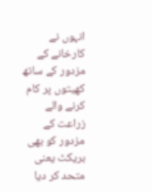انہوں نے کارخانے کے مزدور کے ساتھ کھیتوں پر کام کرنے والے زراعت کے مزدور کو بھی بریکٹ یعنی متحد کر دیا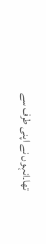تھا۔انہوں نے اپنی طرف سے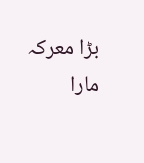بڑا معرکہ مارا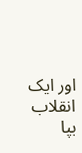اور ایک انقلاب بپا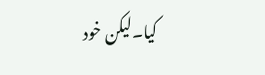کیا۔لیکن خود